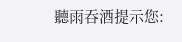聽雨吞酒提示您: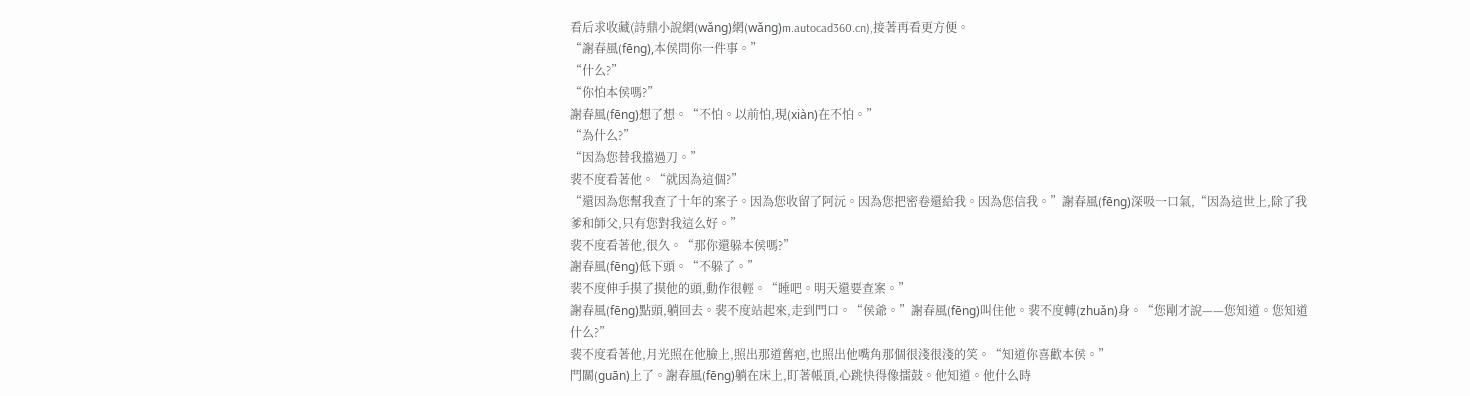看后求收藏(詩鼎小說網(wǎng)網(wǎng)m.autocad360.cn),接著再看更方便。
“謝春風(fēng),本侯問你一件事。”
“什么?”
“你怕本侯嗎?”
謝春風(fēng)想了想。“不怕。以前怕,現(xiàn)在不怕。”
“為什么?”
“因為您替我擋過刀。”
裴不度看著他。“就因為這個?”
“還因為您幫我查了十年的案子。因為您收留了阿沅。因為您把密卷還給我。因為您信我。”謝春風(fēng)深吸一口氣,“因為這世上,除了我爹和師父,只有您對我這么好。”
裴不度看著他,很久。“那你還躲本侯嗎?”
謝春風(fēng)低下頭。“不躲了。”
裴不度伸手摸了摸他的頭,動作很輕。“睡吧。明天還要查案。”
謝春風(fēng)點頭,躺回去。裴不度站起來,走到門口。“侯爺。”謝春風(fēng)叫住他。裴不度轉(zhuǎn)身。“您剛才說——您知道。您知道什么?”
裴不度看著他,月光照在他臉上,照出那道舊疤,也照出他嘴角那個很淺很淺的笑。“知道你喜歡本侯。”
門關(guān)上了。謝春風(fēng)躺在床上,盯著帳頂,心跳快得像擂鼓。他知道。他什么時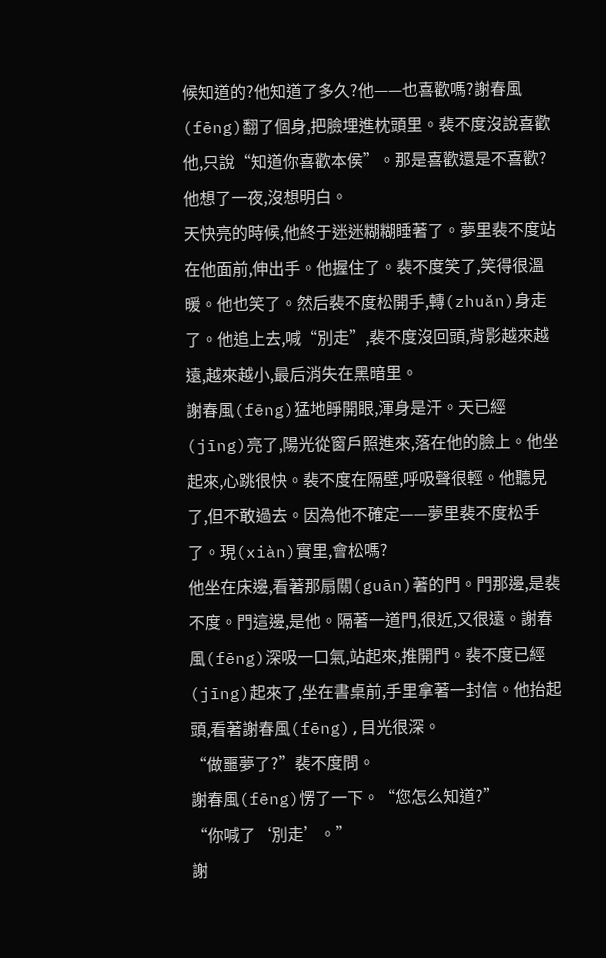候知道的?他知道了多久?他——也喜歡嗎?謝春風(fēng)翻了個身,把臉埋進枕頭里。裴不度沒說喜歡他,只說“知道你喜歡本侯”。那是喜歡還是不喜歡?他想了一夜,沒想明白。
天快亮的時候,他終于迷迷糊糊睡著了。夢里裴不度站在他面前,伸出手。他握住了。裴不度笑了,笑得很溫暖。他也笑了。然后裴不度松開手,轉(zhuǎn)身走了。他追上去,喊“別走”,裴不度沒回頭,背影越來越遠,越來越小,最后消失在黑暗里。
謝春風(fēng)猛地睜開眼,渾身是汗。天已經(jīng)亮了,陽光從窗戶照進來,落在他的臉上。他坐起來,心跳很快。裴不度在隔壁,呼吸聲很輕。他聽見了,但不敢過去。因為他不確定——夢里裴不度松手了。現(xiàn)實里,會松嗎?
他坐在床邊,看著那扇關(guān)著的門。門那邊,是裴不度。門這邊,是他。隔著一道門,很近,又很遠。謝春風(fēng)深吸一口氣,站起來,推開門。裴不度已經(jīng)起來了,坐在書桌前,手里拿著一封信。他抬起頭,看著謝春風(fēng),目光很深。
“做噩夢了?”裴不度問。
謝春風(fēng)愣了一下。“您怎么知道?”
“你喊了‘別走’。”
謝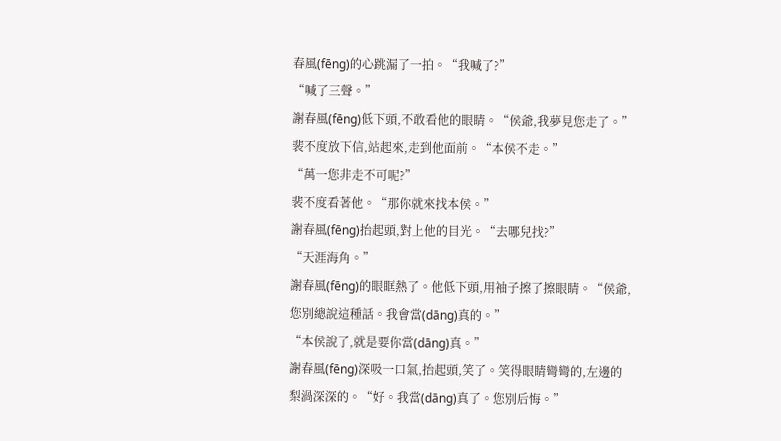春風(fēng)的心跳漏了一拍。“我喊了?”
“喊了三聲。”
謝春風(fēng)低下頭,不敢看他的眼睛。“侯爺,我夢見您走了。”
裴不度放下信,站起來,走到他面前。“本侯不走。”
“萬一您非走不可呢?”
裴不度看著他。“那你就來找本侯。”
謝春風(fēng)抬起頭,對上他的目光。“去哪兒找?”
“天涯海角。”
謝春風(fēng)的眼眶熱了。他低下頭,用袖子擦了擦眼睛。“侯爺,您別總說這種話。我會當(dāng)真的。”
“本侯說了,就是要你當(dāng)真。”
謝春風(fēng)深吸一口氣,抬起頭,笑了。笑得眼睛彎彎的,左邊的梨渦深深的。“好。我當(dāng)真了。您別后悔。”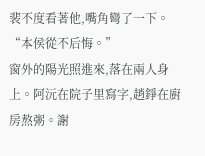裴不度看著他,嘴角彎了一下。“本侯從不后悔。”
窗外的陽光照進來,落在兩人身上。阿沅在院子里寫字,趙錚在廚房熬粥。謝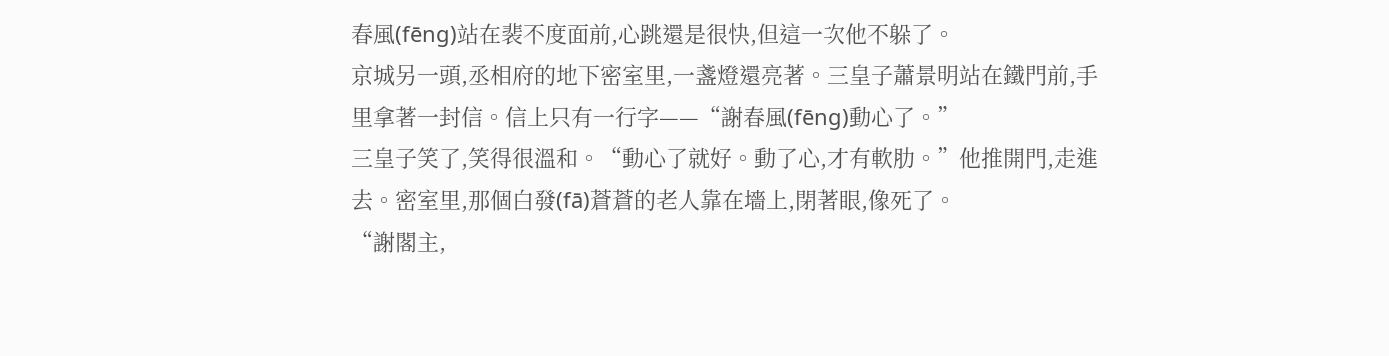春風(fēng)站在裴不度面前,心跳還是很快,但這一次他不躲了。
京城另一頭,丞相府的地下密室里,一盞燈還亮著。三皇子蕭景明站在鐵門前,手里拿著一封信。信上只有一行字——“謝春風(fēng)動心了。”
三皇子笑了,笑得很溫和。“動心了就好。動了心,才有軟肋。”他推開門,走進去。密室里,那個白發(fā)蒼蒼的老人靠在墻上,閉著眼,像死了。
“謝閣主,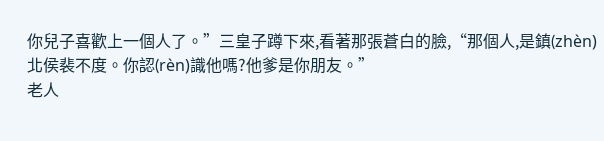你兒子喜歡上一個人了。”三皇子蹲下來,看著那張蒼白的臉,“那個人,是鎮(zhèn)北侯裴不度。你認(rèn)識他嗎?他爹是你朋友。”
老人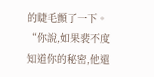的睫毛顫了一下。
“你說,如果裴不度知道你的秘密,他還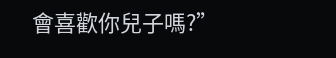會喜歡你兒子嗎?”